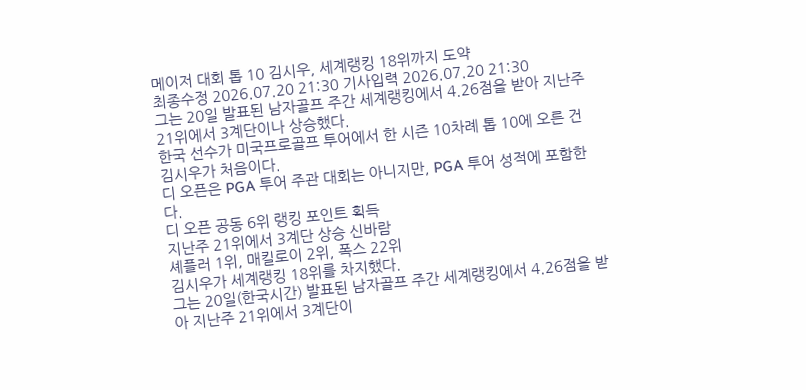메이저 대회 톱 10 김시우, 세계랭킹 18위까지 도약
최종수정 2026.07.20 21:30 기사입력 2026.07.20 21:30
그는 20일 발표된 남자골프 주간 세계랭킹에서 4.26점을 받아 지난주 21위에서 3계단이나 상승했다.
한국 선수가 미국프로골프 투어에서 한 시즌 10차례 톱 10에 오른 건 김시우가 처음이다.
디 오픈은 PGA 투어 주관 대회는 아니지만, PGA 투어 성적에 포함한다.
디 오픈 공동 6위 랭킹 포인트 획득
지난주 21위에서 3계단 상승 신바람
셰플러 1위, 매킬로이 2위, 폭스 22위
김시우가 세계랭킹 18위를 차지했다.
그는 20일(한국시간) 발표된 남자골프 주간 세계랭킹에서 4.26점을 받아 지난주 21위에서 3계단이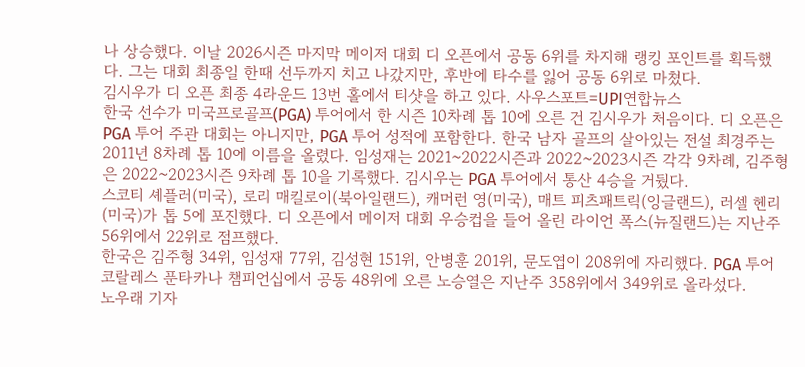나 상승했다. 이날 2026시즌 마지막 메이저 대회 디 오픈에서 공동 6위를 차지해 랭킹 포인트를 획득했다. 그는 대회 최종일 한때 선두까지 치고 나갔지만, 후반에 타수를 잃어 공동 6위로 마쳤다.
김시우가 디 오픈 최종 4라운드 13번 홀에서 티샷을 하고 있다. 사우스포트=UPI연합뉴스
한국 선수가 미국프로골프(PGA) 투어에서 한 시즌 10차례 톱 10에 오른 건 김시우가 처음이다. 디 오픈은 PGA 투어 주관 대회는 아니지만, PGA 투어 성적에 포함한다. 한국 남자 골프의 살아있는 전설 최경주는 2011년 8차례 톱 10에 이름을 올렸다. 임성재는 2021~2022시즌과 2022~2023시즌 각각 9차례, 김주형은 2022~2023시즌 9차례 톱 10을 기록했다. 김시우는 PGA 투어에서 통산 4승을 거뒀다.
스코티 셰플러(미국), 로리 매킬로이(북아일랜드), 캐머런 영(미국), 매트 피츠패트릭(잉글랜드), 러셀 헨리(미국)가 톱 5에 포진했다. 디 오픈에서 메이저 대회 우승컵을 들어 올린 라이언 폭스(뉴질랜드)는 지난주 56위에서 22위로 점프했다.
한국은 김주형 34위, 임성재 77위, 김성현 151위, 안병훈 201위, 문도엽이 208위에 자리했다. PGA 투어 코랄레스 푼타카나 챔피언십에서 공동 48위에 오른 노승열은 지난주 358위에서 349위로 올라섰다.
노우래 기자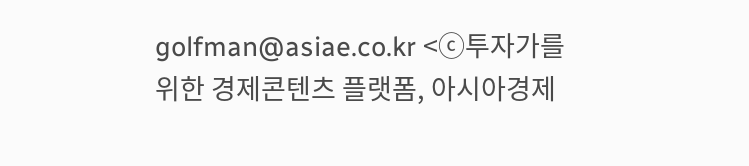golfman@asiae.co.kr <ⓒ투자가를 위한 경제콘텐츠 플랫폼, 아시아경제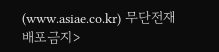(www.asiae.co.kr) 무단전재 배포금지>